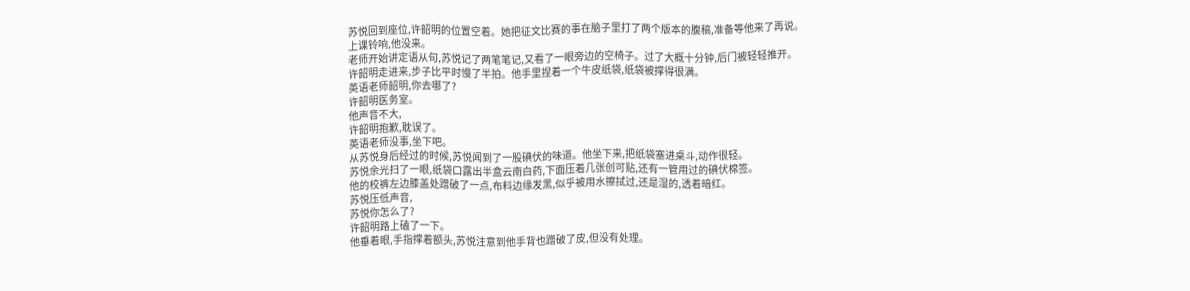苏悦回到座位,许韶明的位置空着。她把征文比赛的事在脑子里打了两个版本的腹稿,准备等他来了再说。
上课铃响,他没来。
老师开始讲定语从句,苏悦记了两笔笔记,又看了一眼旁边的空椅子。过了大概十分钟,后门被轻轻推开。
许韶明走进来,步子比平时慢了半拍。他手里捏着一个牛皮纸袋,纸袋被撑得很满。
英语老师韶明,你去哪了?
许韶明医务室。
他声音不大,
许韶明抱歉,耽误了。
英语老师没事,坐下吧。
从苏悦身后经过的时候,苏悦闻到了一股碘伏的味道。他坐下来,把纸袋塞进桌斗,动作很轻。
苏悦余光扫了一眼,纸袋口露出半盒云南白药,下面压着几张创可贴,还有一管用过的碘伏棉签。
他的校裤左边膝盖处蹭破了一点,布料边缘发黑,似乎被用水擦拭过,还是湿的,透着暗红。
苏悦压低声音,
苏悦你怎么了?
许韶明路上磕了一下。
他垂着眼,手指撑着额头,苏悦注意到他手背也蹭破了皮,但没有处理。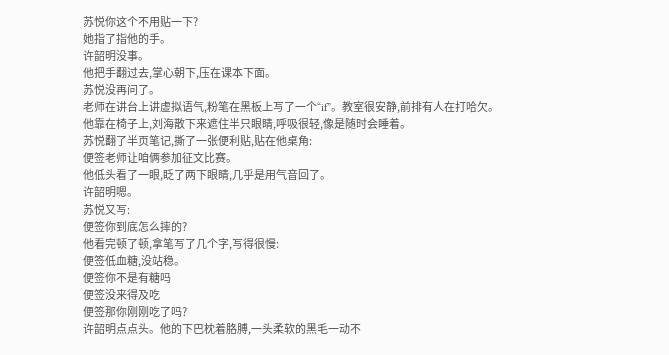苏悦你这个不用贴一下?
她指了指他的手。
许韶明没事。
他把手翻过去,掌心朝下,压在课本下面。
苏悦没再问了。
老师在讲台上讲虚拟语气,粉笔在黑板上写了一个“if”。教室很安静,前排有人在打哈欠。
他靠在椅子上,刘海散下来遮住半只眼睛,呼吸很轻,像是随时会睡着。
苏悦翻了半页笔记,撕了一张便利贴,贴在他桌角:
便签老师让咱俩参加征文比赛。
他低头看了一眼,眨了两下眼睛,几乎是用气音回了。
许韶明嗯。
苏悦又写:
便签你到底怎么摔的?
他看完顿了顿,拿笔写了几个字,写得很慢:
便签低血糖,没站稳。
便签你不是有糖吗
便签没来得及吃
便签那你刚刚吃了吗?
许韶明点点头。他的下巴枕着胳膊,一头柔软的黑毛一动不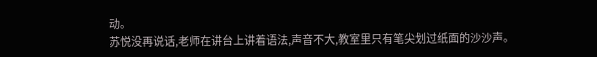动。
苏悦没再说话,老师在讲台上讲着语法,声音不大,教室里只有笔尖划过纸面的沙沙声。